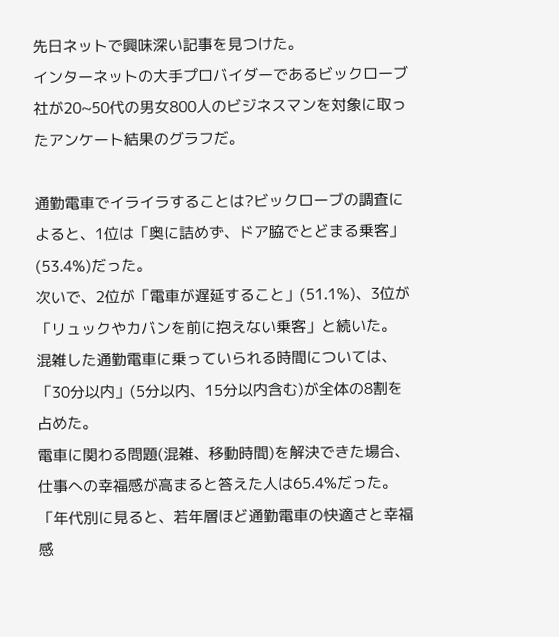先日ネットで興味深い記事を見つけた。
インターネットの大手プロバイダーであるビックローブ社が20~50代の男女800人のビジネスマンを対象に取ったアンケート結果のグラフだ。

通勤電車でイライラすることは?ビックローブの調査によると、1位は「奥に詰めず、ドア脇でとどまる乗客」(53.4%)だった。
次いで、2位が「電車が遅延すること」(51.1%)、3位が「リュックやカバンを前に抱えない乗客」と続いた。
混雑した通勤電車に乗っていられる時間については、「30分以内」(5分以内、15分以内含む)が全体の8割を占めた。
電車に関わる問題(混雑、移動時間)を解決できた場合、仕事への幸福感が高まると答えた人は65.4%だった。「年代別に見ると、若年層ほど通勤電車の快適さと幸福感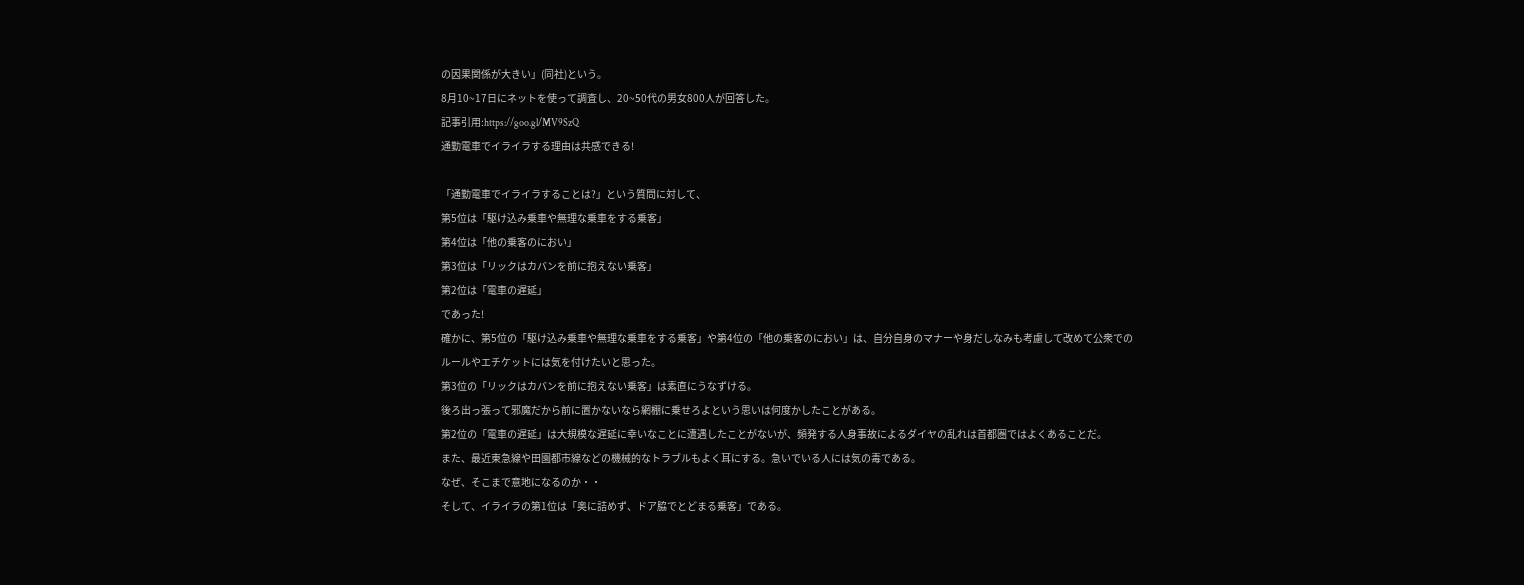の因果関係が大きい」(同社)という。
8月10~17日にネットを使って調査し、20~50代の男女800人が回答した。
記事引用:https://goo.gl/MV9SzQ
通勤電車でイライラする理由は共感できる!

「通勤電車でイライラすることは?」という質問に対して、
第5位は「駆け込み乗車や無理な乗車をする乗客」
第4位は「他の乗客のにおい」
第3位は「リックはカバンを前に抱えない乗客」
第2位は「電車の遅延」
であった!
確かに、第5位の「駆け込み乗車や無理な乗車をする乗客」や第4位の「他の乗客のにおい」は、自分自身のマナーや身だしなみも考慮して改めて公衆でのルールやエチケットには気を付けたいと思った。
第3位の「リックはカバンを前に抱えない乗客」は素直にうなずける。
後ろ出っ張って邪魔だから前に置かないなら網棚に乗せろよという思いは何度かしたことがある。
第2位の「電車の遅延」は大規模な遅延に幸いなことに遭遇したことがないが、頻発する人身事故によるダイヤの乱れは首都圏ではよくあることだ。
また、最近東急線や田園都市線などの機械的なトラブルもよく耳にする。急いでいる人には気の毒である。
なぜ、そこまで意地になるのか・・
そして、イライラの第1位は「奥に詰めず、ドア脇でとどまる乗客」である。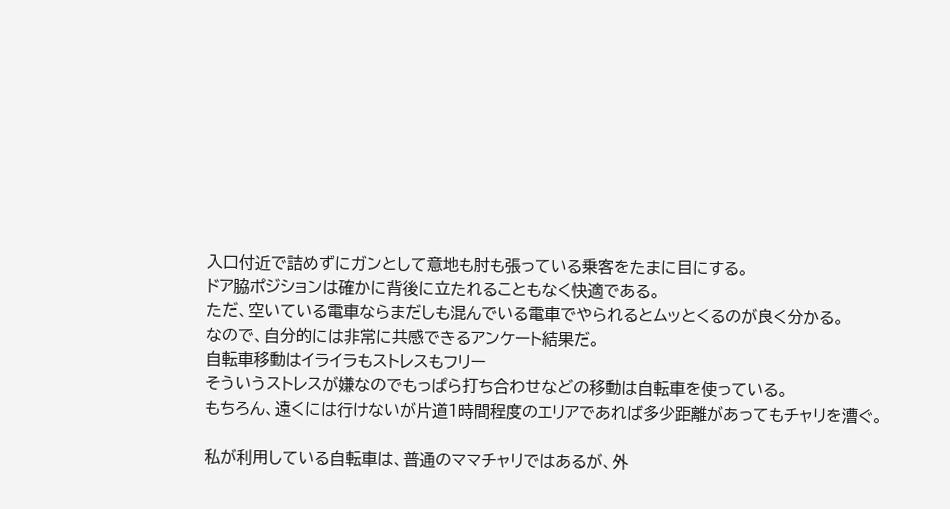入口付近で詰めずにガンとして意地も肘も張っている乗客をたまに目にする。
ドア脇ポジションは確かに背後に立たれることもなく快適である。
ただ、空いている電車ならまだしも混んでいる電車でやられるとムッとくるのが良く分かる。
なので、自分的には非常に共感できるアンケート結果だ。
自転車移動はイライラもストレスもフリー
そういうストレスが嫌なのでもっぱら打ち合わせなどの移動は自転車を使っている。
もちろん、遠くには行けないが片道1時間程度のエリアであれば多少距離があってもチャリを漕ぐ。

私が利用している自転車は、普通のママチャリではあるが、外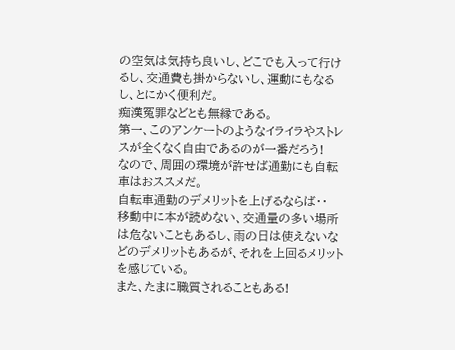の空気は気持ち良いし、どこでも入って行けるし、交通費も掛からないし、運動にもなるし、とにかく便利だ。
痴漢冤罪などとも無縁である。
第一、このアンケートのようなイライラやストレスが全くなく自由であるのが一番だろう!
なので、周囲の環境が許せば通勤にも自転車はおススメだ。
自転車通勤のデメリットを上げるならば・・
移動中に本が読めない、交通量の多い場所は危ないこともあるし、雨の日は使えないなどのデメリットもあるが、それを上回るメリットを感じている。
また、たまに職質されることもある!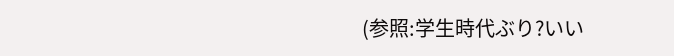(参照:学生時代ぶり?いい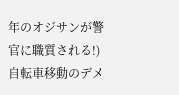年のオジサンが警官に職質される!)
自転車移動のデメ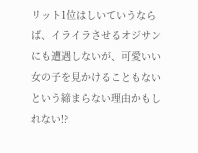リット1位はしいていうならば、イライラさせるオジサンにも遭遇しないが、可愛いい女の子を見かけることもないという締まらない理由かもしれない!?